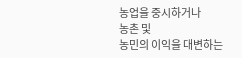농업을 중시하거나
농촌 및
농민의 이익을 대변하는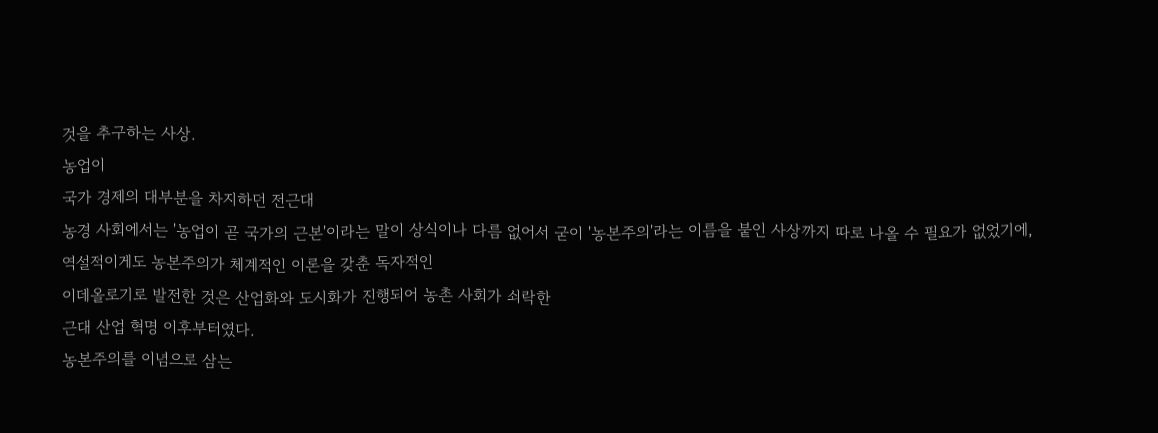것을 추구하는 사상.
농업이
국가 경제의 대부분을 차지하던 전근대
농경 사회에서는 '농업이 곧 국가의 근본'이라는 말이 상식이나 다름 없어서 굳이 '농본주의'라는 이름을 붙인 사상까지 따로 나올 수 필요가 없었기에, 역설적이게도 농본주의가 체계적인 이론을 갖춘 독자적인
이데올로기로 발전한 것은 산업화와 도시화가 진행되어 농촌 사회가 쇠락한
근대 산업 혁명 이후부터였다.
농본주의를 이념으로 삼는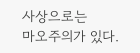사상으로는
마오주의가 있다.